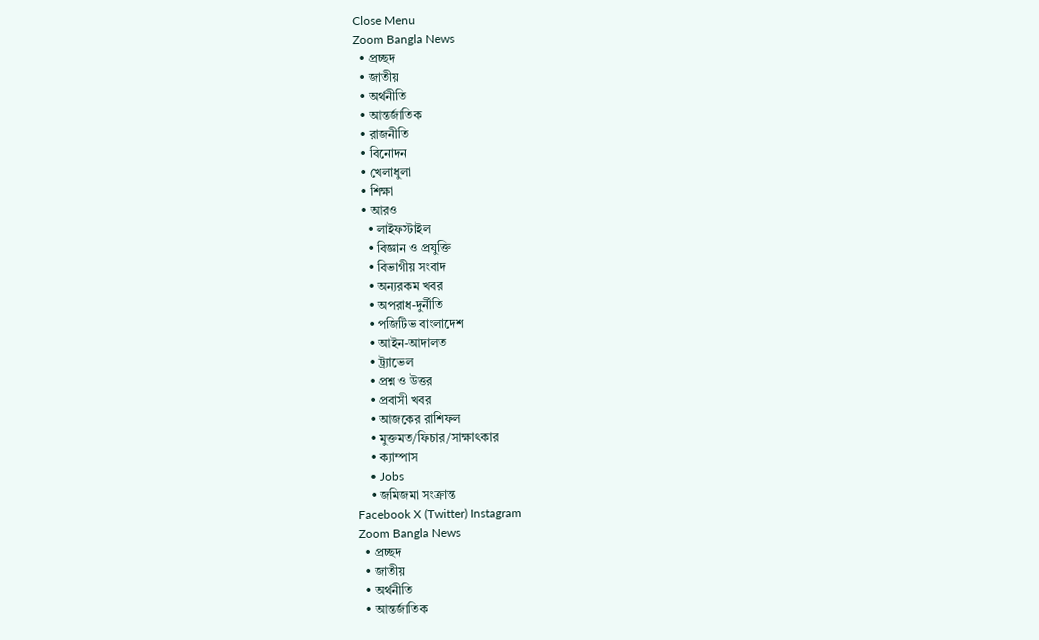Close Menu
Zoom Bangla News
  • প্রচ্ছদ
  • জাতীয়
  • অর্থনীতি
  • আন্তর্জাতিক
  • রাজনীতি
  • বিনোদন
  • খেলাধুলা
  • শিক্ষা
  • আরও
    • লাইফস্টাইল
    • বিজ্ঞান ও প্রযুক্তি
    • বিভাগীয় সংবাদ
    • অন্যরকম খবর
    • অপরাধ-দুর্নীতি
    • পজিটিভ বাংলাদেশ
    • আইন-আদালত
    • ট্র্যাভেল
    • প্রশ্ন ও উত্তর
    • প্রবাসী খবর
    • আজকের রাশিফল
    • মুক্তমত/ফিচার/সাক্ষাৎকার
    • ক্যাম্পাস
    • Jobs
    • জমিজমা সংক্রান্ত
Facebook X (Twitter) Instagram
Zoom Bangla News
  • প্রচ্ছদ
  • জাতীয়
  • অর্থনীতি
  • আন্তর্জাতিক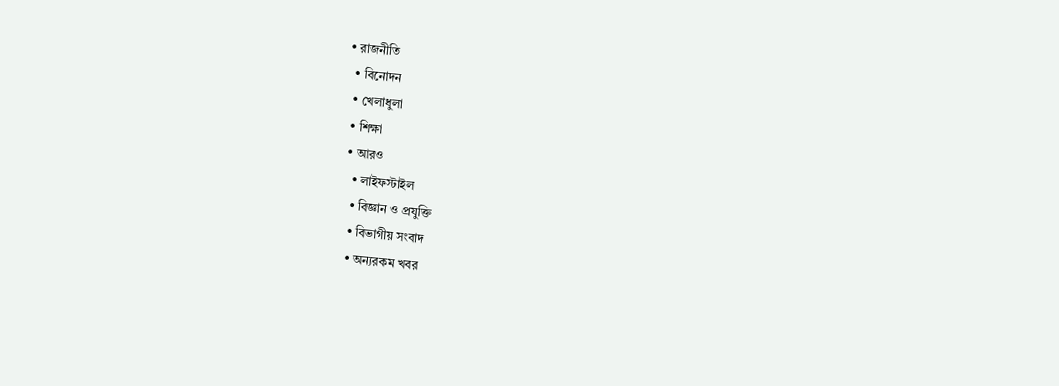• রাজনীতি
  • বিনোদন
  • খেলাধুলা
  • শিক্ষা
  • আরও
    • লাইফস্টাইল
    • বিজ্ঞান ও প্রযুক্তি
    • বিভাগীয় সংবাদ
    • অন্যরকম খবর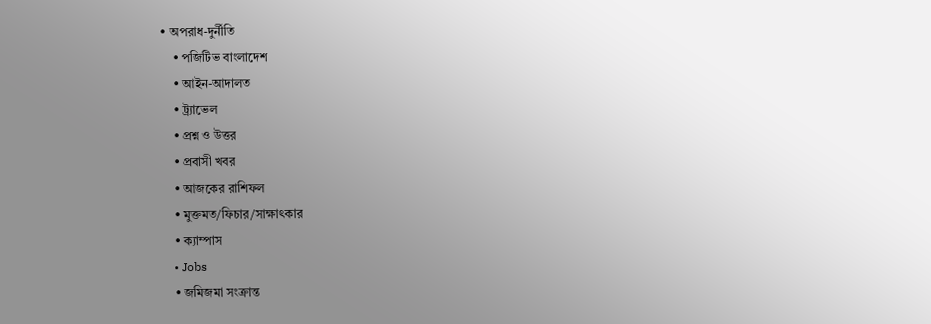• অপরাধ-দুর্নীতি
    • পজিটিভ বাংলাদেশ
    • আইন-আদালত
    • ট্র্যাভেল
    • প্রশ্ন ও উত্তর
    • প্রবাসী খবর
    • আজকের রাশিফল
    • মুক্তমত/ফিচার/সাক্ষাৎকার
    • ক্যাম্পাস
    • Jobs
    • জমিজমা সংক্রান্ত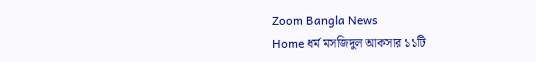Zoom Bangla News
Home ধর্ম মসজিদুল আকসার ১১টি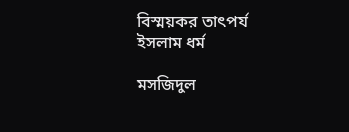বিস্ময়কর তাৎপর্য
ইসলাম ধর্ম

মসজিদুল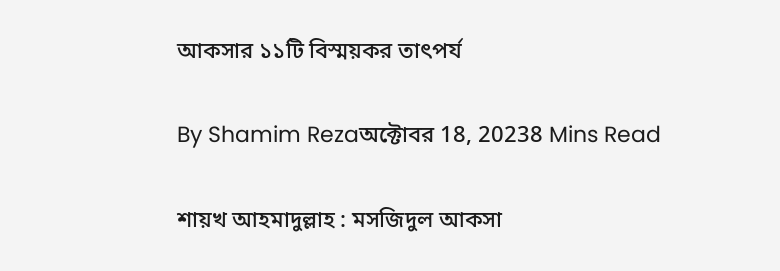আকসার ১১টি বিস্ময়কর তাৎপর্য

By Shamim Rezaঅক্টোবর 18, 20238 Mins Read

শায়খ আহমাদুল্লাহ : মসজিদুল আকসা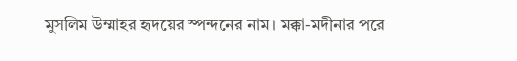মুসলিম উম্মাহর হৃদয়ের স্পন্দনের নাম। মক্কা-মদীনার পরে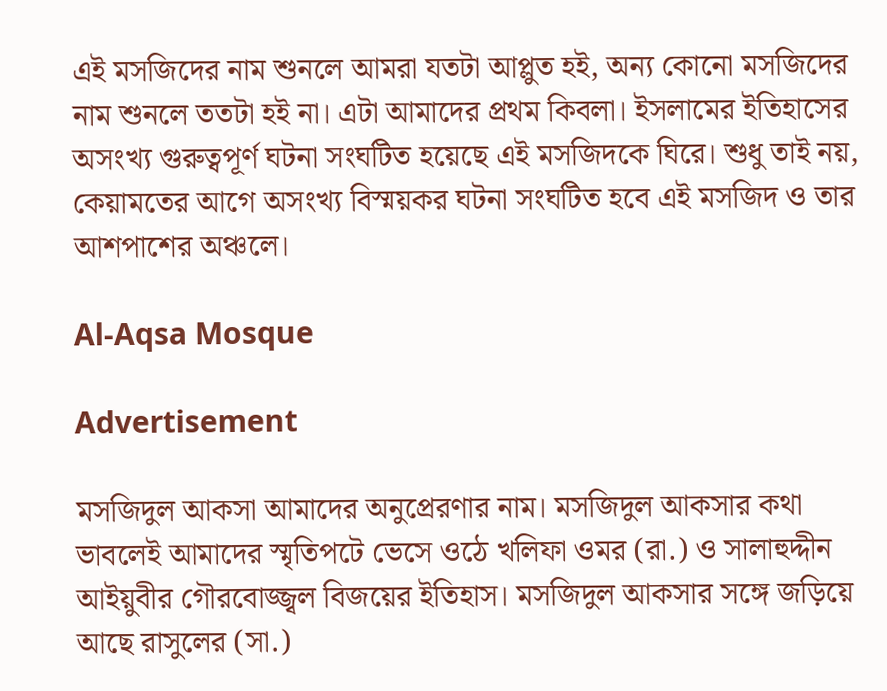এই মসজিদের নাম শুনলে আমরা যতটা আপ্লুত হই, অন্য কোনো মসজিদের নাম শুনলে ততটা হই না। এটা আমাদের প্রথম কিবলা। ইসলামের ইতিহাসের অসংখ্য গুরুত্বপূর্ণ ঘটনা সংঘটিত হয়েছে এই মসজিদকে ঘিরে। শুধু তাই নয়, কেয়ামতের আগে অসংখ্য বিস্ময়কর ঘটনা সংঘটিত হবে এই মসজিদ ও তার আশপাশের অঞ্চলে।

Al-Aqsa Mosque

Advertisement

মসজিদুল আকসা আমাদের অনুপ্রেরণার নাম। মসজিদুল আকসার কথা ভাবলেই আমাদের স্মৃতিপটে ভেসে ওঠে খলিফা ওমর (রা.) ও সালাহুদ্দীন আইয়ুবীর গৌরবোজ্জ্বল বিজয়ের ইতিহাস। মসজিদুল আকসার সঙ্গে জড়িয়ে আছে রাসুলের (সা.)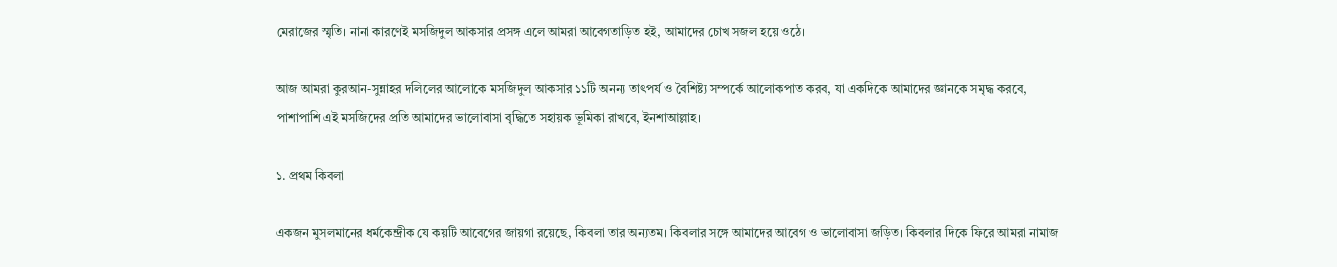মেরাজের স্মৃতি। নানা কারণেই মসজিদুল আকসার প্রসঙ্গ এলে আমরা আবেগতাড়িত হই, আমাদের চোখ সজল হয়ে ওঠে।

আজ আমরা কুরআন-সুন্নাহর দলিলের আলোকে মসজিদুল আকসার ১১টি অনন্য তাৎপর্য ও বৈশিষ্ট্য সম্পর্কে আলোকপাত করব, যা একদিকে আমাদের জ্ঞানকে সমৃদ্ধ করবে, পাশাপাশি এই মসজিদের প্রতি আমাদের ভালোবাসা বৃদ্ধিতে সহায়ক ভূমিকা রাখবে, ইনশাআল্লাহ।

১. প্রথম কিবলা

একজন মুসলমানের ধর্মকেন্দ্রীক যে কয়টি আবেগের জায়গা রয়েছে, কিবলা তার অন্যতম। কিবলার সঙ্গে আমাদের আবেগ ও ভালোবাসা জড়িত। কিবলার দিকে ফিরে আমরা নামাজ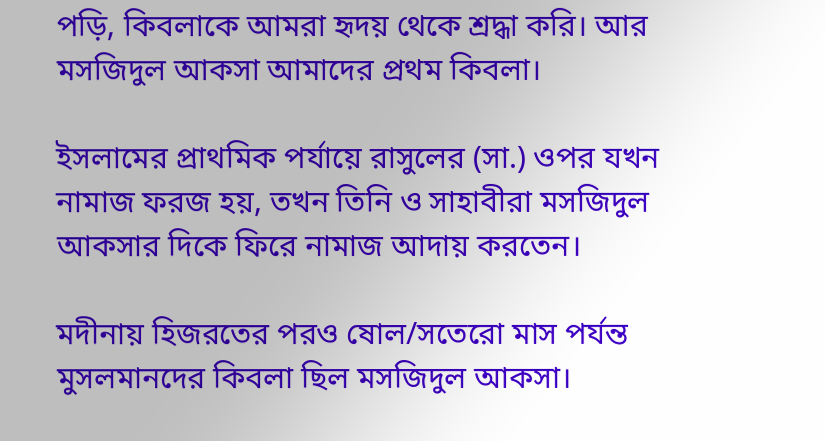পড়ি, কিবলাকে আমরা হৃদয় থেকে শ্রদ্ধা করি। আর মসজিদুল আকসা আমাদের প্রথম কিবলা।

ইসলামের প্রাথমিক পর্যায়ে রাসুলের (সা.) ওপর যখন নামাজ ফরজ হয়, তখন তিনি ও সাহাবীরা মসজিদুল আকসার দিকে ফিরে নামাজ আদায় করতেন।

মদীনায় হিজরতের পরও ষোল/সতেরো মাস পর্যন্ত মুসলমানদের কিবলা ছিল মসজিদুল আকসা।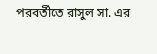পরবর্তীতে রাসুল সা. এর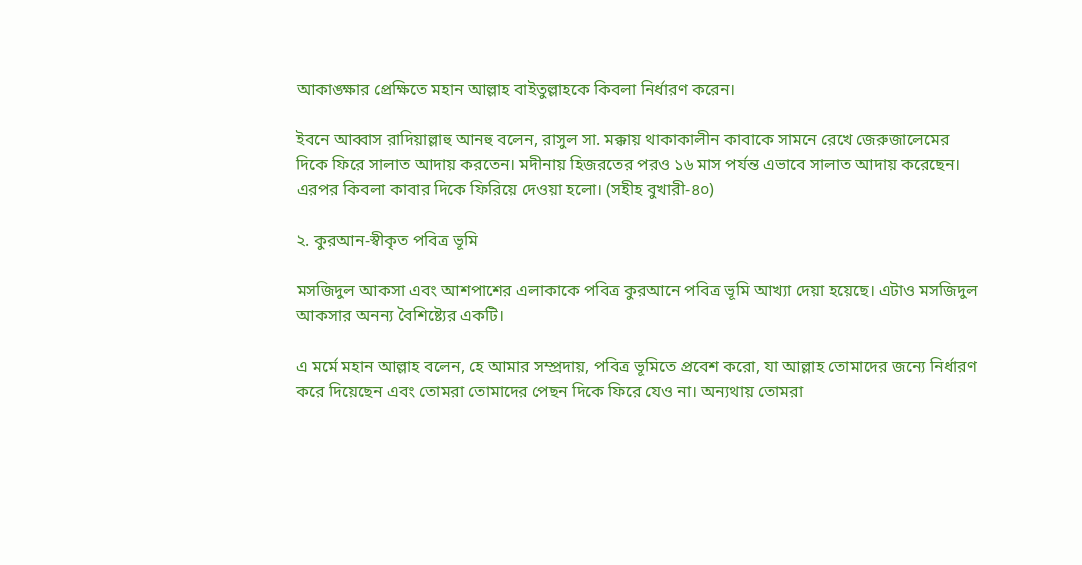আকাঙ্ক্ষার প্রেক্ষিতে মহান আল্লাহ বাইতুল্লাহকে কিবলা নির্ধারণ করেন।

ইবনে আব্বাস রাদিয়াল্লাহু আনহু বলেন, রাসুল সা. মক্কায় থাকাকালীন কাবাকে সামনে রেখে জেরুজালেমের দিকে ফিরে সালাত আদায় করতেন। মদীনায় হিজরতের পরও ১৬ মাস পর্যন্ত এভাবে সালাত আদায় করেছেন। এরপর কিবলা কাবার দিকে ফিরিয়ে দেওয়া হলো। (সহীহ বুখারী-৪০)

২. কুরআন-স্বীকৃত পবিত্র ভূমি

মসজিদুল আকসা এবং আশপাশের এলাকাকে পবিত্র কুরআনে পবিত্র ভূমি আখ্যা দেয়া হয়েছে। এটাও মসজিদুল আকসার অনন্য বৈশিষ্ট্যের একটি।

এ মর্মে মহান আল্লাহ বলেন, হে আমার সম্প্রদায়, পবিত্র ভূমিতে প্রবেশ করো, যা আল্লাহ তোমাদের জন্যে নির্ধারণ করে দিয়েছেন এবং তোমরা তোমাদের পেছন দিকে ফিরে যেও না। অন্যথায় তোমরা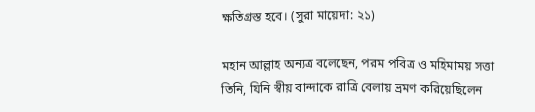ক্ষতিগ্রস্ত হবে। (সুরা মায়েদা: ২১)

মহান আল্লাহ অন্যত্র বলেছেন, পরম পবিত্র ও মহিমাময় সত্তা তিনি, যিনি স্বীয় বান্দাকে রাত্রি বেলায় ভ্রমণ করিয়েছিলেন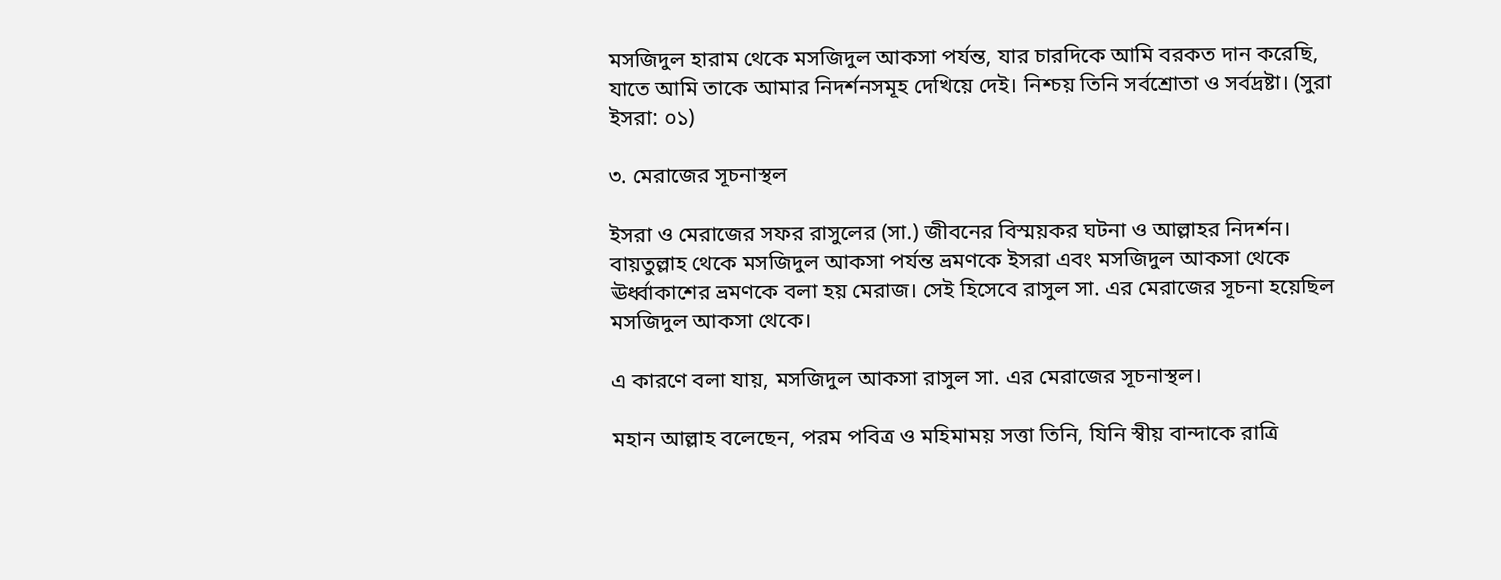মসজিদুল হারাম থেকে মসজিদুল আকসা পর্যন্ত, যার চারদিকে আমি বরকত দান করেছি, যাতে আমি তাকে আমার নিদর্শনসমূহ দেখিয়ে দেই। নিশ্চয় তিনি সর্বশ্রোতা ও সর্বদ্রষ্টা। (সুরা ইসরা: ০১)

৩. মেরাজের সূচনাস্থল

ইসরা ও মেরাজের সফর রাসুলের (সা.) জীবনের বিস্ময়কর ঘটনা ও আল্লাহর নিদর্শন। বায়তুল্লাহ থেকে মসজিদুল আকসা পর্যন্ত ভ্রমণকে ইসরা এবং মসজিদুল আকসা থেকে ঊর্ধ্বাকাশের ভ্রমণকে বলা হয় মেরাজ। সেই হিসেবে রাসুল সা. এর মেরাজের সূচনা হয়েছিল মসজিদুল আকসা থেকে।

এ কারণে বলা যায়, মসজিদুল আকসা রাসুল সা. এর মেরাজের সূচনাস্থল।

মহান আল্লাহ বলেছেন, পরম পবিত্র ও মহিমাময় সত্তা তিনি, যিনি স্বীয় বান্দাকে রাত্রি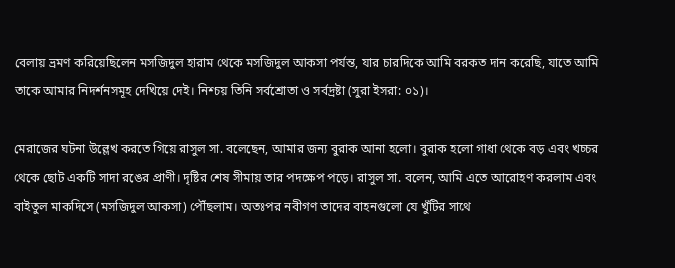বেলায় ভ্রমণ করিয়েছিলেন মসজিদুল হারাম থেকে মসজিদুল আকসা পর্যন্ত, যার চারদিকে আমি বরকত দান করেছি, যাতে আমি তাকে আমার নিদর্শনসমূহ দেখিয়ে দেই। নিশ্চয় তিনি সর্বশ্রোতা ও সর্বদ্রষ্টা (সুরা ইসরা: ০১)।

মেরাজের ঘটনা উল্লেখ করতে গিয়ে রাসুল সা. বলেছেন, আমার জন্য বুরাক আনা হলো। বুরাক হলো গাধা থেকে বড় এবং খচ্চর থেকে ছোট একটি সাদা রঙের প্রাণী। দৃষ্টির শেষ সীমায় তার পদক্ষেপ পড়ে। রাসুল সা. বলেন, আমি এতে আরোহণ করলাম এবং বাইতুল মাকদিসে (মসজিদুল আকসা) পৌঁছলাম। অতঃপর নবীগণ তাদের বাহনগুলো যে খুঁটির সাথে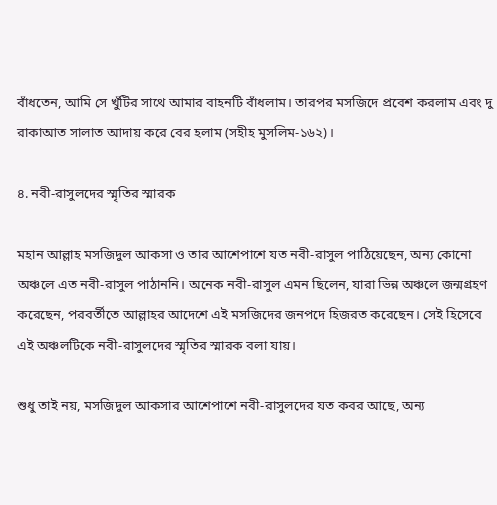বাঁধতেন, আমি সে খুঁটির সাথে আমার বাহনটি বাঁধলাম। তারপর মসজিদে প্রবেশ করলাম এবং দু রাকাআত সালাত আদায় করে বের হলাম (সহীহ মুসলিম-১৬২)।

৪. নবী-রাসুলদের স্মৃতির স্মারক

মহান আল্লাহ মসজিদুল আকসা ও তার আশেপাশে যত নবী-রাসুল পাঠিয়েছেন, অন্য কোনো অঞ্চলে এত নবী-রাসুল পাঠাননি। অনেক নবী-রাসুল এমন ছিলেন, যারা ভিন্ন অঞ্চলে জন্মগ্রহণ করেছেন, পরবর্তীতে আল্লাহর আদেশে এই মসজিদের জনপদে হিজরত করেছেন। সেই হিসেবে এই অঞ্চলটিকে নবী-রাসুলদের স্মৃতির স্মারক বলা যায়।

শুধু তাই নয়, মসজিদুল আকসার আশেপাশে নবী-রাসুলদের যত কবর আছে, অন্য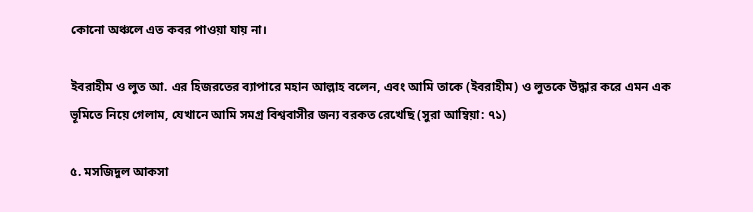কোনো অঞ্চলে এত কবর পাওয়া যায় না।

ইবরাহীম ও লুত আ. এর হিজরতের ব্যাপারে মহান আল্লাহ বলেন, এবং আমি তাকে (ইবরাহীম) ও লুতকে উদ্ধার করে এমন এক ভূমিতে নিয়ে গেলাম, যেখানে আমি সমগ্র বিশ্ববাসীর জন্য বরকত রেখেছি (সুরা আম্বিয়া: ৭১)

৫. মসজিদুল আকসা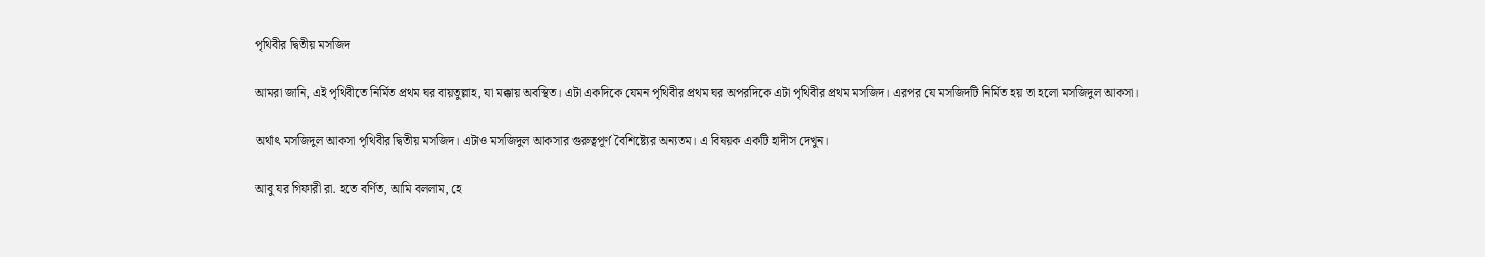পৃথিবীর দ্বিতীয় মসজিদ

আমরা জানি, এই পৃথিবীতে নির্মিত প্রথম ঘর বায়তুল্লাহ, যা মক্কায় অবস্থিত। এটা একদিকে যেমন পৃথিবীর প্রথম ঘর অপরদিকে এটা পৃথিবীর প্রথম মসজিদ। এরপর যে মসজিদটি নির্মিত হয় তা হলো মসজিদুল আকসা।

অর্থাৎ মসজিদুল আকসা পৃথিবীর দ্বিতীয় মসজিদ। এটাও মসজিদুল আকসার গুরুত্বপূর্ণ বৈশিষ্ট্যের অন্যতম। এ বিষয়ক একটি হাদীস দেখুন।

আবু যর গিফারী রা. হতে বর্ণিত, আমি বললাম, হে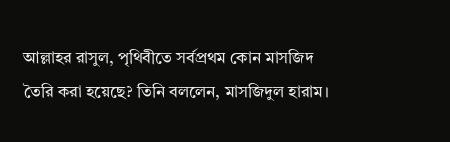আল্লাহর রাসুল, পৃথিবীতে সর্বপ্রথম কোন মাসজিদ তৈরি করা হয়েছে? তিনি বললেন, মাসজিদুল হারাম।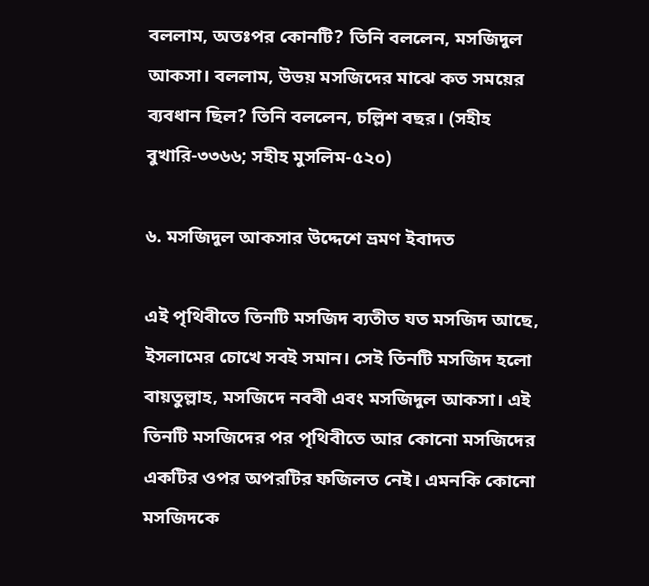বললাম, অতঃপর কোনটি? তিনি বললেন, মসজিদুল আকসা। বললাম, উভয় মসজিদের মাঝে কত সময়ের ব্যবধান ছিল? তিনি বললেন, চল্লিশ বছর। (সহীহ বুখারি-৩৩৬৬; সহীহ মুসলিম-৫২০)

৬. মসজিদুল আকসার উদ্দেশে ভ্রমণ ইবাদত

এই পৃথিবীতে তিনটি মসজিদ ব্যতীত যত মসজিদ আছে, ইসলামের চোখে সবই সমান। সেই তিনটি মসজিদ হলো বায়তুল্লাহ, মসজিদে নববী এবং মসজিদুল আকসা। এই তিনটি মসজিদের পর পৃথিবীতে আর কোনো মসজিদের একটির ওপর অপরটির ফজিলত নেই। এমনকি কোনো মসজিদকে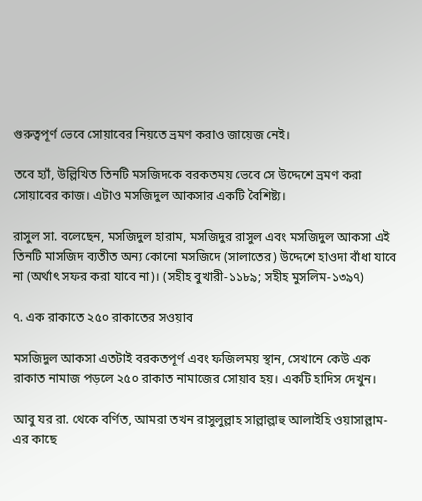গুরুত্বপূর্ণ ভেবে সোয়াবের নিয়তে ভ্রমণ করাও জায়েজ নেই।

তবে হ্যাঁ, উল্লিখিত তিনটি মসজিদকে বরকতময় ভেবে সে উদ্দেশে ভ্রমণ করা সোয়াবের কাজ। এটাও মসজিদুল আকসার একটি বৈশিষ্ট্য।

রাসুল সা. বলেছেন, মসজিদুল হারাম, মসজিদুর রাসুল এবং মসজিদুল আকসা এই তিনটি মাসজিদ ব্যতীত অন্য কোনো মসজিদে (সালাতের) উদ্দেশে হাওদা বাঁধা যাবে না (অর্থাৎ সফর করা যাবে না)। (সহীহ বুখারী-১১৮৯; সহীহ মুসলিম-১৩৯৭)

৭. এক রাকাতে ২৫০ রাকাতের সওয়াব

মসজিদুল আকসা এতটাই বরকতপূর্ণ এবং ফজিলময় স্থান, সেখানে কেউ এক রাকাত নামাজ পড়লে ২৫০ রাকাত নামাজের সোয়াব হয়। একটি হাদিস দেখুন।

আবু যর রা. থেকে বর্ণিত, আমরা তখন রাসুলুল্লাহ সাল্লাল্লাহু আলাইহি ওয়াসাল্লাম-এর কাছে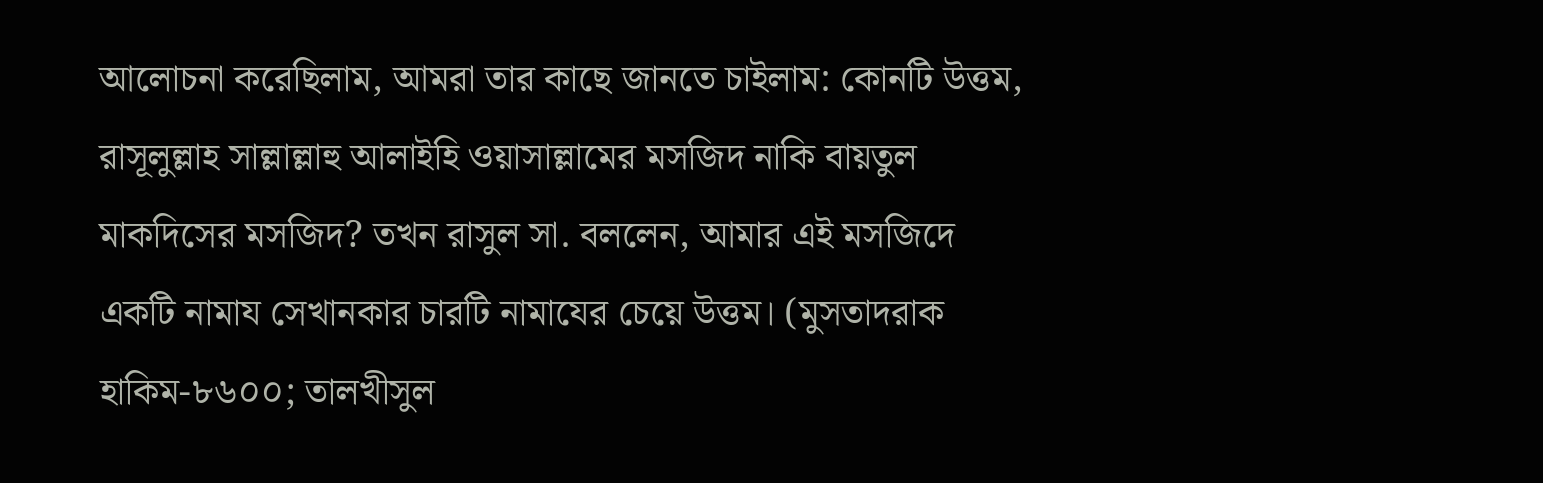আলোচনা করেছিলাম, আমরা তার কাছে জানতে চাইলাম: কোনটি উত্তম, রাসূলুল্লাহ সাল্লাল্লাহু আলাইহি ওয়াসাল্লামের মসজিদ নাকি বায়তুল মাকদিসের মসজিদ? তখন রাসুল সা. বললেন, আমার এই মসজিদে একটি নামায সেখানকার চারটি নামাযের চেয়ে উত্তম। (মুসতাদরাক হাকিম-৮৬০০; তালখীসুল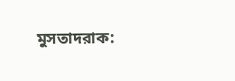মুসতাদরাক: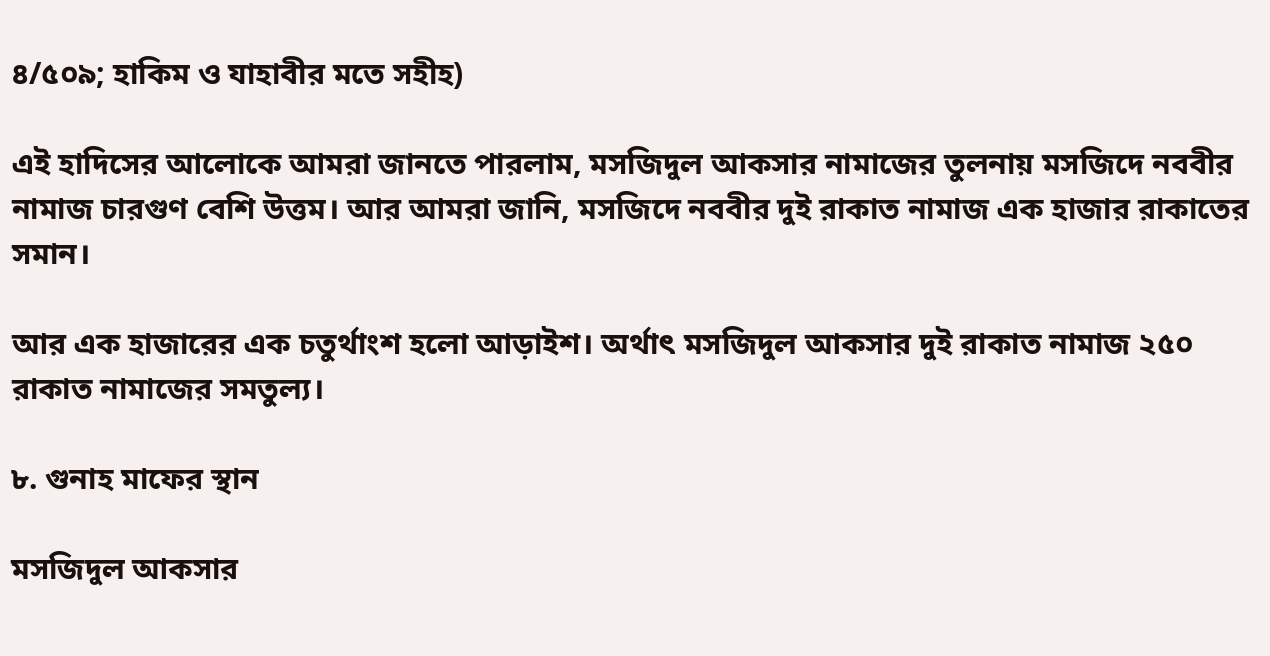৪/৫০৯; হাকিম ও যাহাবীর মতে সহীহ)

এই হাদিসের আলোকে আমরা জানতে পারলাম, মসজিদুল আকসার নামাজের তুলনায় মসজিদে নববীর নামাজ চারগুণ বেশি উত্তম। আর আমরা জানি, মসজিদে নববীর দুই রাকাত নামাজ এক হাজার রাকাতের সমান।

আর এক হাজারের এক চতুর্থাংশ হলো আড়াইশ। অর্থাৎ মসজিদুল আকসার দুই রাকাত নামাজ ২৫০ রাকাত নামাজের সমতুল্য।

৮. গুনাহ মাফের স্থান

মসজিদুল আকসার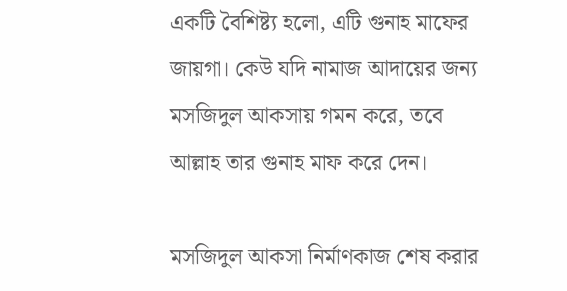একটি বৈশিষ্ট্য হলো, এটি গুনাহ মাফের জায়গা। কেউ যদি নামাজ আদায়ের জন্য মসজিদুল আকসায় গমন করে, তবে আল্লাহ তার গুনাহ মাফ করে দেন।

মসজিদুল আকসা নির্মাণকাজ শেষ করার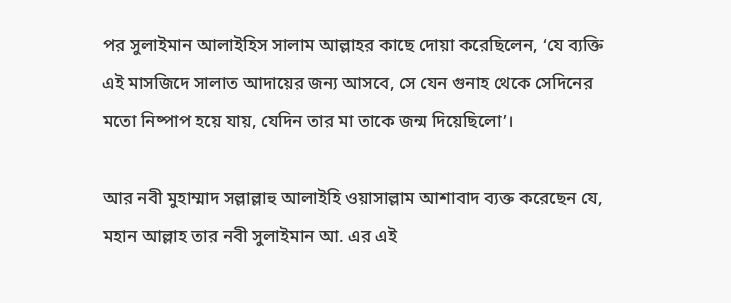পর সুলাইমান আলাইহিস সালাম আল্লাহর কাছে দোয়া করেছিলেন, ‘যে ব্যক্তি এই মাসজিদে সালাত আদায়ের জন্য আসবে, সে যেন গুনাহ থেকে সেদিনের মতো নিষ্পাপ হয়ে যায়, যেদিন তার মা তাকে জন্ম দিয়েছিলো’।

আর নবী মুহাম্মাদ সল্লাল্লাহু আলাইহি ওয়াসাল্লাম আশাবাদ ব্যক্ত করেছেন যে, মহান আল্লাহ তার নবী সুলাইমান আ. এর এই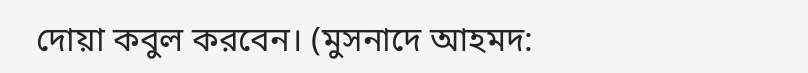দোয়া কবুল করবেন। (মুসনাদে আহমদ: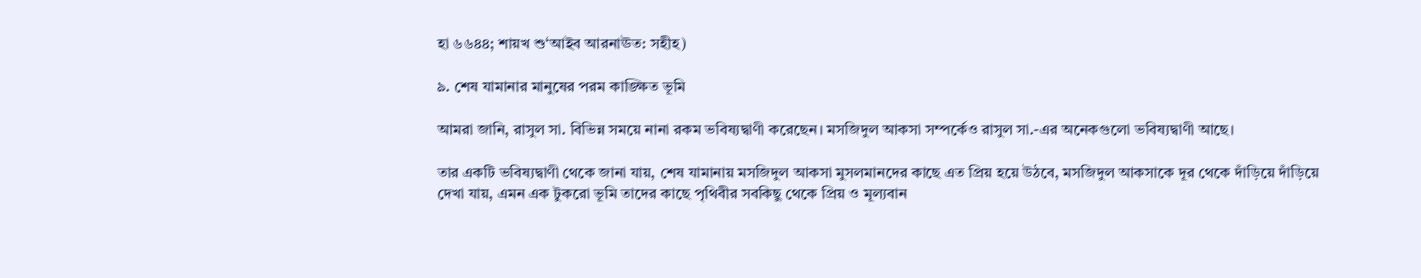হা ৬৬৪৪; শায়খ শু‘আইব আরনাঊত: সহীহ)

৯. শেষ যামানার মানুষের পরম কাঙ্ক্ষিত ভূমি

আমরা জানি, রাসুল সা. বিভিন্ন সময়ে নানা রকম ভবিষ্যদ্বাণী করেছেন। মসজিদুল আকসা সম্পর্কেও রাসুল সা.-এর অনেকগুলো ভবিষ্যদ্বাণী আছে।

তার একটি ভবিষ্যদ্বাণী থেকে জানা যায়, শেষ যামানায় মসজিদুল আকসা মুসলমানদের কাছে এত প্রিয় হয়ে উঠবে, মসজিদুল আকসাকে দূর থেকে দাঁড়িয়ে দাঁড়িয়ে দেখা যায়, এমন এক টুকরো ভূমি তাদের কাছে পৃথিবীর সবকিছু থেকে প্রিয় ও মূল্যবান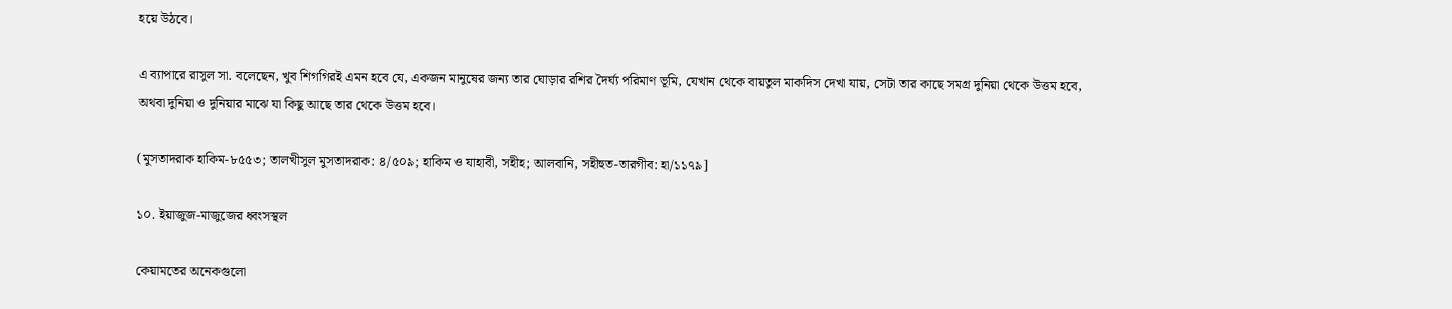হয়ে উঠবে।

এ ব্যাপারে রাসুল সা. বলেছেন, খুব শিগগিরই এমন হবে যে, একজন মানুষের জন্য তার ঘোড়ার রশির দৈর্ঘ্য পরিমাণ ভূমি, যেখান থেকে বায়তুল মাকদিস দেখা যায়, সেটা তার কাছে সমগ্র দুনিয়া থেকে উত্তম হবে, অথবা দুনিয়া ও দুনিয়ার মাঝে যা কিছু আছে তার থেকে উত্তম হবে।

(মুসতাদরাক হাকিম-৮৫৫৩; তালখীসুল মুসতাদরাক: ৪/৫০৯; হাকিম ও যাহাবী, সহীহ; আলবানি, সহীহুত-তারগীব: হা/১১৭৯]

১০. ইয়াজুজ-মাজুজের ধ্বংসস্থল

কেয়ামতের অনেকগুলো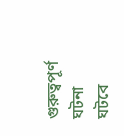গুরুত্বপূর্ণ ঘটনা ঘটবে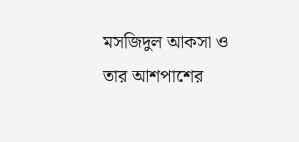মসজিদুল আকসা ও তার আশপাশের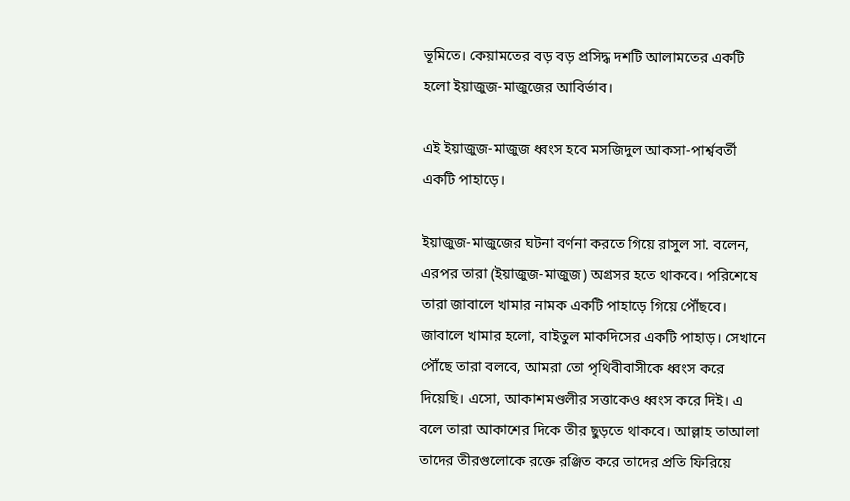ভূমিতে। কেয়ামতের বড় বড় প্রসিদ্ধ দশটি আলামতের একটি হলো ইয়াজুজ-মাজুজের আবির্ভাব।

এই ইয়াজুজ-মাজুজ ধ্বংস হবে মসজিদুল আকসা-পার্শ্ববর্তী একটি পাহাড়ে।

ইয়াজুজ-মাজুজের ঘটনা বর্ণনা করতে গিয়ে রাসুল সা. বলেন, এরপর তারা (ইয়াজুজ-মাজুজ) অগ্রসর হতে থাকবে। পরিশেষে তারা জাবালে খামার নামক একটি পাহাড়ে গিয়ে পৌঁছবে। জাবালে খামার হলো, বাইতুল মাকদিসের একটি পাহাড়। সেখানে পৌঁছে তারা বলবে, আমরা তো পৃথিবীবাসীকে ধ্বংস করে দিয়েছি। এসো, আকাশমণ্ডলীর সত্তাকেও ধ্বংস করে দিই। এ বলে তারা আকাশের দিকে তীর ছুড়তে থাকবে। আল্লাহ তাআলা তাদের তীরগুলোকে রক্তে রঞ্জিত করে তাদের প্রতি ফিরিয়ে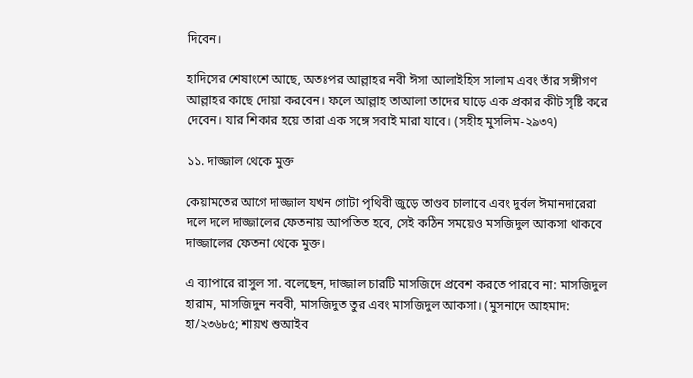দিবেন।

হাদিসের শেষাংশে আছে, অতঃপর আল্লাহর নবী ঈসা আলাইহিস সালাম এবং তাঁর সঙ্গীগণ আল্লাহর কাছে দোয়া করবেন। ফলে আল্লাহ তাআলা তাদের ঘাড়ে এক প্রকার কীট সৃষ্টি করে দেবেন। যার শিকার হয়ে তারা এক সঙ্গে সবাই মারা যাবে। (সহীহ মুসলিম-২৯৩৭)

১১. দাজ্জাল থেকে মুক্ত

কেয়ামতের আগে দাজ্জাল যখন গোটা পৃথিবী জুড়ে তাণ্ডব চালাবে এবং দুর্বল ঈমানদারেরা দলে দলে দাজ্জালের ফেতনায় আপতিত হবে, সেই কঠিন সময়েও মসজিদুল আকসা থাকবে দাজ্জালের ফেতনা থেকে মুক্ত।

এ ব্যাপারে রাসুল সা. বলেছেন, দাজ্জাল চারটি মাসজিদে প্রবেশ করতে পারবে না: মাসজিদুল হারাম, মাসজিদুন নববী, মাসজিদুত তুর এবং মাসজিদুল আকসা। (মুসনাদে আহমাদ: হা/২৩৬৮৫; শায়খ শুআইব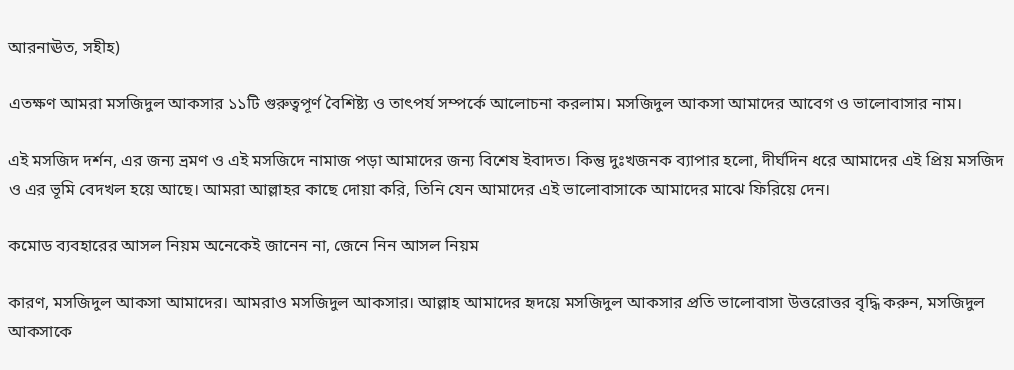আরনাঊত, সহীহ)

এতক্ষণ আমরা মসজিদুল আকসার ১১টি গুরুত্বপূর্ণ বৈশিষ্ট্য ও তাৎপর্য সম্পর্কে আলোচনা করলাম। মসজিদুল আকসা আমাদের আবেগ ও ভালোবাসার নাম।

এই মসজিদ দর্শন, এর জন্য ভ্রমণ ও এই মসজিদে নামাজ পড়া আমাদের জন্য বিশেষ ইবাদত। কিন্তু দুঃখজনক ব্যাপার হলো, দীর্ঘদিন ধরে আমাদের এই প্রিয় মসজিদ ও এর ভূমি বেদখল হয়ে আছে। আমরা আল্লাহর কাছে দোয়া করি, তিনি যেন আমাদের এই ভালোবাসাকে আমাদের মাঝে ফিরিয়ে দেন।

কমোড ব্যবহারের আসল নিয়ম অনেকেই জানেন না, জেনে নিন আসল নিয়ম

কারণ, মসজিদুল আকসা আমাদের। আমরাও মসজিদুল আকসার। আল্লাহ আমাদের হৃদয়ে মসজিদুল আকসার প্রতি ভালোবাসা উত্তরোত্তর বৃদ্ধি করুন, মসজিদুল আকসাকে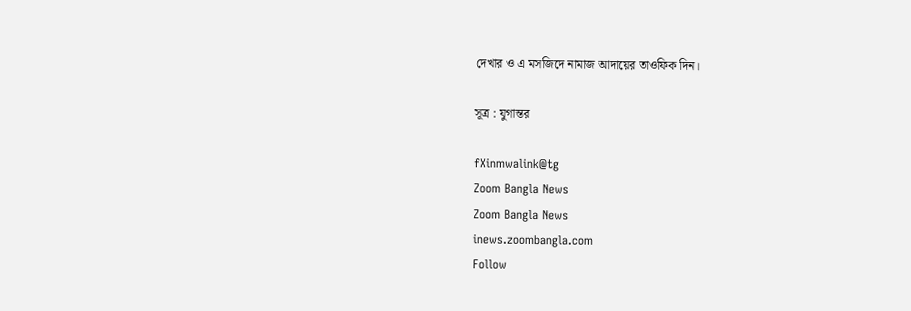দেখার ও এ মসজিদে নামাজ আদায়ের তাওফিক দিন।

সূত্র : যুগান্তর

fXinmwalink@tg
Zoom Bangla News
Zoom Bangla News
inews.zoombangla.com
Follow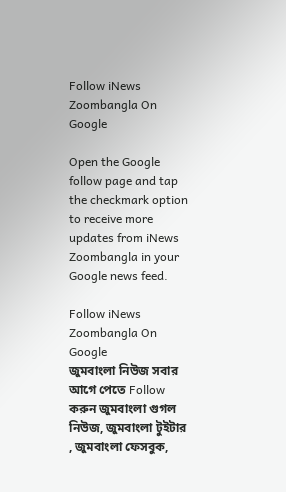Follow iNews Zoombangla On Google

Open the Google follow page and tap the checkmark option to receive more updates from iNews Zoombangla in your Google news feed.

Follow iNews Zoombangla On Google
জুমবাংলা নিউজ সবার আগে পেতে Follow করুন জুমবাংলা গুগল নিউজ, জুমবাংলা টুইটার , জুমবাংলা ফেসবুক,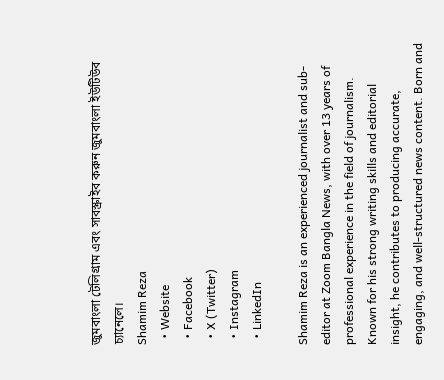জুমবাংলা টেলিগ্রাম এবং সাবস্ক্রাইব করুন জুমবাংলা ইউটিউব চ্যানেলে।
Shamim Reza
  • Website
  • Facebook
  • X (Twitter)
  • Instagram
  • LinkedIn

Shamim Reza is an experienced journalist and sub-editor at Zoom Bangla News, with over 13 years of professional experience in the field of journalism. Known for his strong writing skills and editorial insight, he contributes to producing accurate, engaging, and well-structured news content. Born and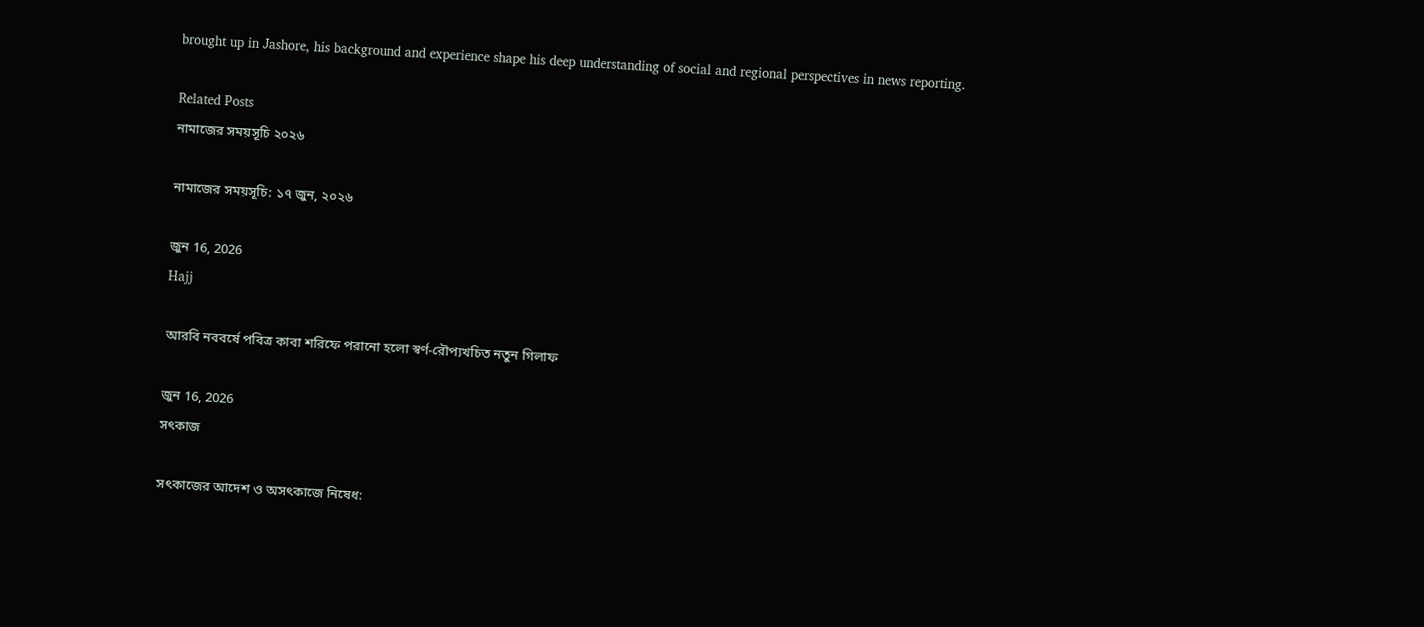brought up in Jashore, his background and experience shape his deep understanding of social and regional perspectives in news reporting.

Related Posts
নামাজের সময়সূচি ২০২৬

নামাজের সময়সূচি: ১৭ জুন, ২০২৬

জুন 16, 2026
Hajj

আরবি নববর্ষে পবিত্র কাবা শরিফে পরানো হলো স্বর্ণ-রৌপ্যখচিত নতুন গিলাফ

জুন 16, 2026
সৎকাজ

সৎকাজের আদেশ ও অসৎকাজে নিষেধ: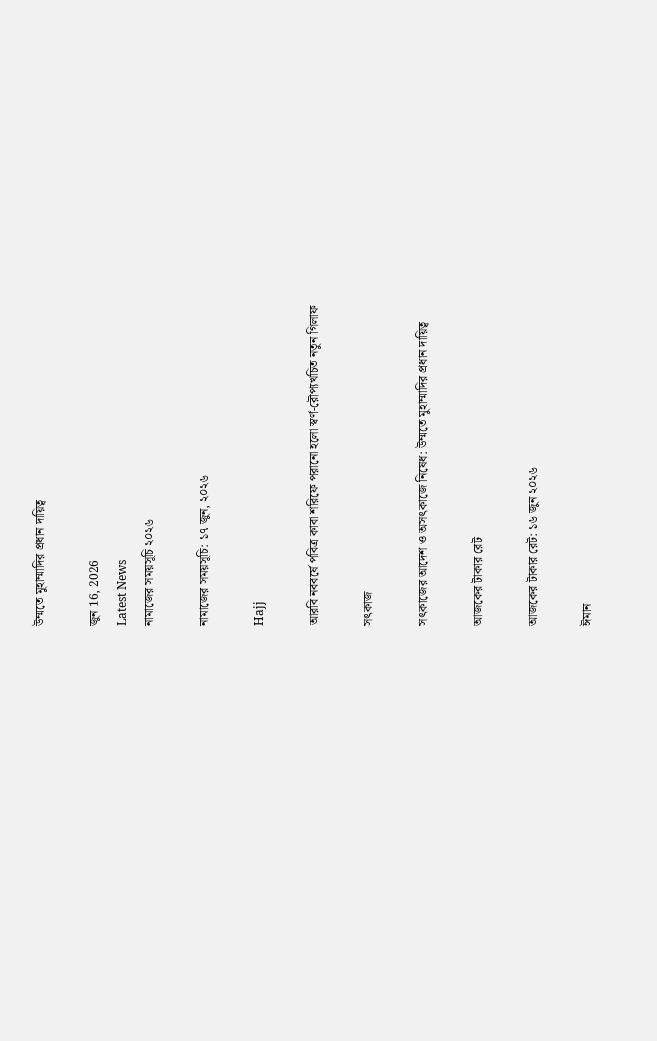উম্মতে মুহাম্মাদির প্রধান দায়িত্ব

জুন 16, 2026
Latest News
নামাজের সময়সূচি ২০২৬

নামাজের সময়সূচি: ১৭ জুন, ২০২৬

Hajj

আরবি নববর্ষে পবিত্র কাবা শরিফে পরানো হলো স্বর্ণ-রৌপ্যখচিত নতুন গিলাফ

সৎকাজ

সৎকাজের আদেশ ও অসৎকাজে নিষেধ: উম্মতে মুহাম্মাদির প্রধান দায়িত্ব

আজকের টাকার রেট

আজকের টাকার রেট: ১৬ জুন ২০২৬

ঈমান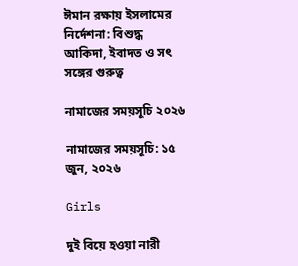ঈমান রক্ষায় ইসলামের নির্দেশনা: বিশুদ্ধ আকিদা, ইবাদত ও সৎ সঙ্গের গুরুত্ব

নামাজের সময়সূচি ২০২৬

নামাজের সময়সূচি: ১৫ জুন, ২০২৬

Girls

দুই বিয়ে হওয়া নারী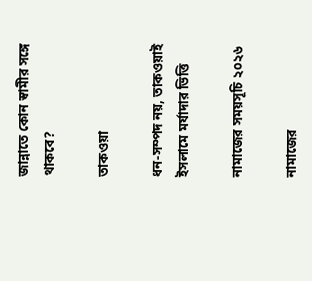জান্নাতে কোন স্বামীর সঙ্গে থাকবে?

তাকওয়া

ধন-সম্পদ নয়, তাকওয়াই ইসলামে মর্যাদার ভিত্তি

নামাজের সময়সূচি ২০২৬

নামাজের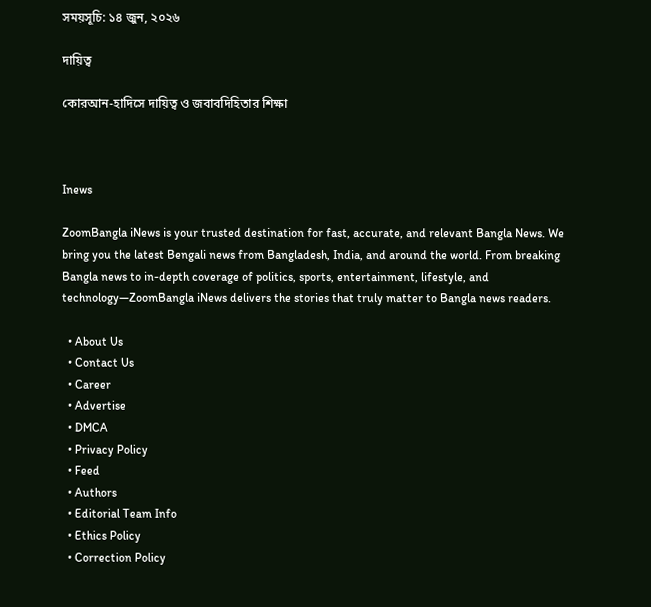সময়সূচি: ১৪ জুন, ২০২৬

দায়িত্ব

কোরআন-হাদিসে দায়িত্ব ও জবাবদিহিতার শিক্ষা



Inews

ZoomBangla iNews is your trusted destination for fast, accurate, and relevant Bangla News. We bring you the latest Bengali news from Bangladesh, India, and around the world. From breaking Bangla news to in-depth coverage of politics, sports, entertainment, lifestyle, and technology—ZoomBangla iNews delivers the stories that truly matter to Bangla news readers.

  • About Us
  • Contact Us
  • Career
  • Advertise
  • DMCA
  • Privacy Policy
  • Feed
  • Authors
  • Editorial Team Info
  • Ethics Policy
  • Correction Policy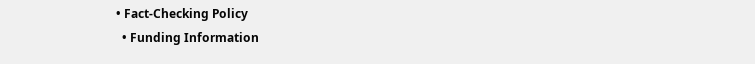• Fact-Checking Policy
  • Funding Information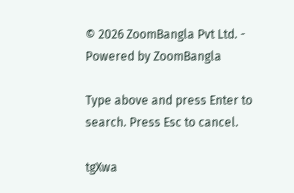© 2026 ZoomBangla Pvt Ltd. - Powered by ZoomBangla

Type above and press Enter to search. Press Esc to cancel.

tgXwa